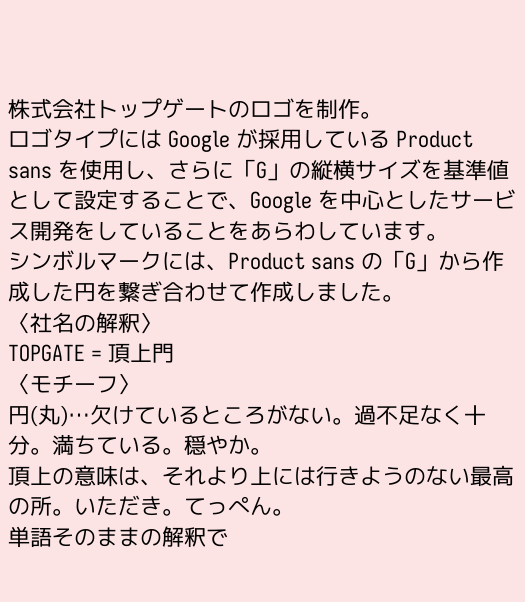株式会社トップゲートのロゴを制作。
ロゴタイプには Google が採用している Product sans を使用し、さらに「G」の縦横サイズを基準値として設定することで、Google を中心としたサービス開発をしていることをあらわしています。
シンボルマークには、Product sans の「G」から作成した円を繋ぎ合わせて作成しました。
〈社名の解釈〉
TOPGATE = 頂上門
〈モチーフ〉
円(丸)…欠けているところがない。過不足なく十分。満ちている。穏やか。
頂上の意味は、それより上には行きようのない最高の所。いただき。てっぺん。
単語そのままの解釈で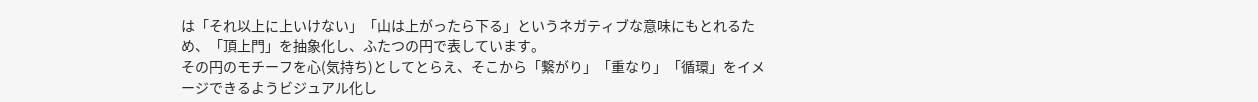は「それ以上に上いけない」「山は上がったら下る」というネガティブな意味にもとれるため、「頂上門」を抽象化し、ふたつの円で表しています。
その円のモチーフを心(気持ち)としてとらえ、そこから「繋がり」「重なり」「循環」をイメージできるようビジュアル化し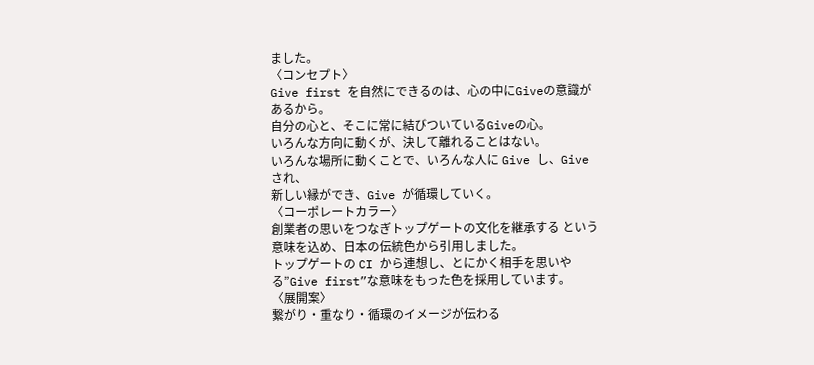ました。
〈コンセプト〉
Give first を自然にできるのは、心の中にGiveの意識があるから。
自分の心と、そこに常に結びついているGiveの心。
いろんな方向に動くが、決して離れることはない。
いろんな場所に動くことで、いろんな人に Give し、Give され、
新しい縁ができ、Give が循環していく。
〈コーポレートカラー〉
創業者の思いをつなぎトップゲートの文化を継承する という意味を込め、日本の伝統色から引用しました。
トップゲートの CI から連想し、とにかく相手を思いやる”Give first”な意味をもった色を採用しています。
〈展開案〉
繋がり・重なり・循環のイメージが伝わる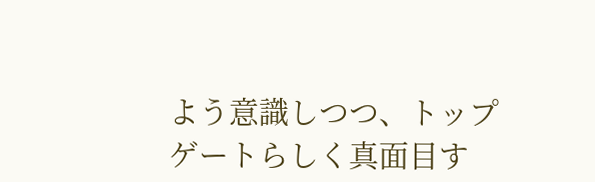よう意識しつつ、トップゲートらしく真面目す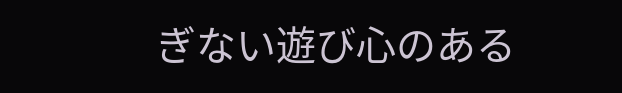ぎない遊び心のある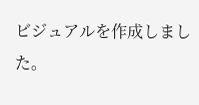ビジュアルを作成しました。